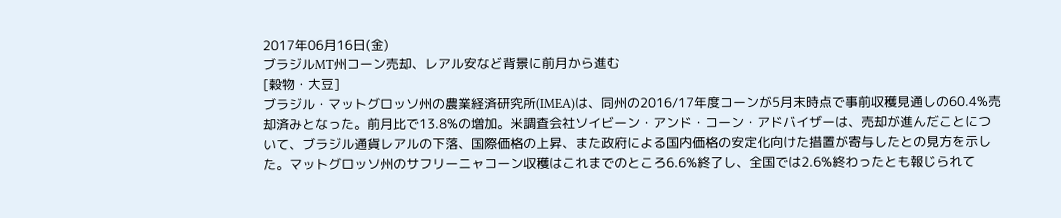2017年06月16日(金)
ブラジルMT州コーン売却、レアル安など背景に前月から進む
[穀物・大豆]
ブラジル・マットグロッソ州の農業経済研究所(IMEA)は、同州の2016/17年度コーンが5月末時点で事前収穫見通しの60.4%売却済みとなった。前月比で13.8%の増加。米調査会社ソイビーン・アンド・コーン・アドバイザーは、売却が進んだことについて、ブラジル通貨レアルの下落、国際価格の上昇、また政府による国内価格の安定化向けた措置が寄与したとの見方を示した。マットグロッソ州のサフリーニャコーン収穫はこれまでのところ6.6%終了し、全国では2.6%終わったとも報じられて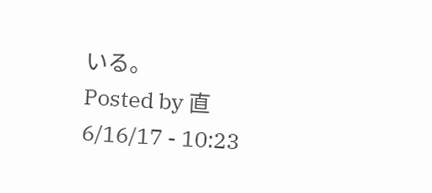いる。
Posted by 直 6/16/17 - 10:23